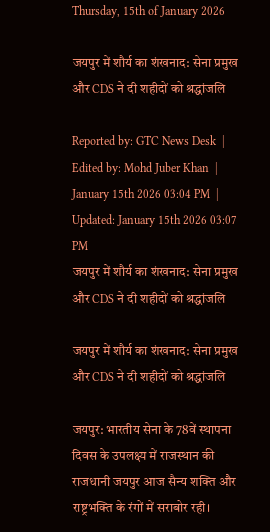Thursday, 15th of January 2026

जयपुर में शौर्य का शंखनाद: सेना प्रमुख और CDS ने दी शहीदों को श्रद्धांजलि

Reported by: GTC News Desk  |  Edited by: Mohd Juber Khan  |  January 15th 2026 03:04 PM  |  Updated: January 15th 2026 03:07 PM
जयपुर में शौर्य का शंखनाद: सेना प्रमुख और CDS ने दी शहीदों को श्रद्धांजलि

जयपुर में शौर्य का शंखनाद: सेना प्रमुख और CDS ने दी शहीदों को श्रद्धांजलि

जयपुर: भारतीय सेना के 78वें स्थापना दिवस के उपलक्ष्य में राजस्थान की राजधानी जयपुर आज सैन्य शक्ति और राष्ट्रभक्ति के रंगों में सराबोर रही।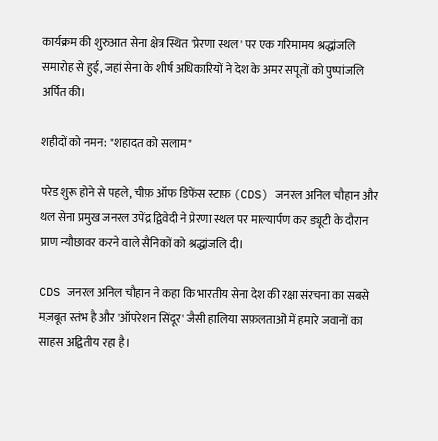कार्यक्रम की शुरुआत सेना क्षेत्र स्थित 'प्रेरणा स्थल' पर एक गरिमामय श्रद्धांजलि समारोह से हुई, जहां सेना के शीर्ष अधिकारियों ने देश के अमर सपूतों को पुष्पांजलि अर्पित की।

शहीदों को नमन: "शहादत को सलाम"

परेड शुरू होने से पहले, चीफ़ ऑफ डिफेंस स्टाफ़ (CDS) जनरल अनिल चौहान और थल सेना प्रमुख जनरल उपेंद्र द्विवेदी ने प्रेरणा स्थल पर माल्यार्पण कर ड्यूटी के दौरान प्राण न्यौछावर करने वाले सैनिकों को श्रद्धांजलि दी।

CDS जनरल अनिल चौहान ने कहा कि भारतीय सेना देश की रक्षा संरचना का सबसे मज़बूत स्तंभ है और 'ऑपरेशन सिंदूर' जैसी हालिया सफ़लताओं में हमारे जवानों का साहस अद्वितीय रहा है।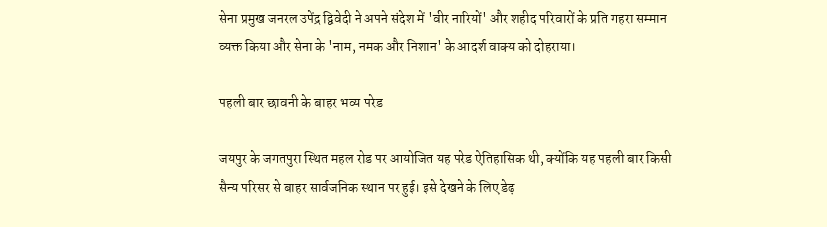सेना प्रमुख जनरल उपेंद्र द्विवेदी ने अपने संदेश में 'वीर नारियों' और शहीद परिवारों के प्रति गहरा सम्मान व्यक्त किया और सेना के 'नाम, नमक और निशान' के आदर्श वाक्य को दोहराया।

पहली बार छावनी के बाहर भव्य परेड

जयपुर के जगतपुरा स्थित महल रोड पर आयोजित यह परेड ऐतिहासिक थी, क्योंकि यह पहली बार किसी सैन्य परिसर से बाहर सार्वजनिक स्थान पर हुई। इसे देखने के लिए डेढ़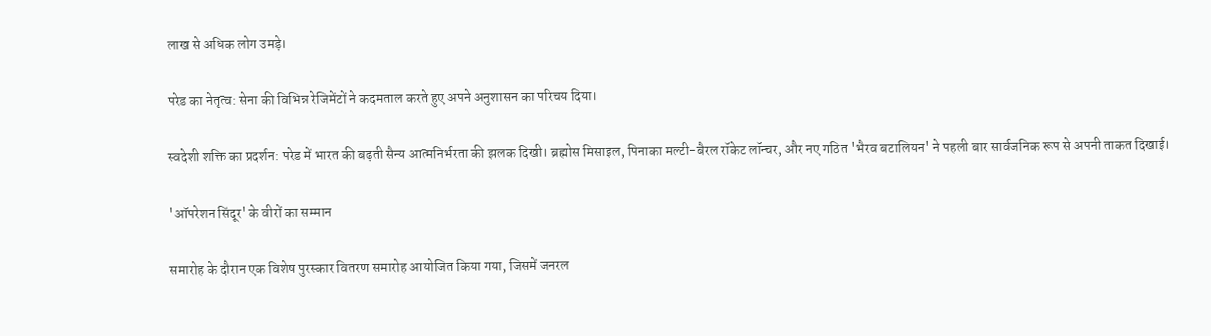लाख से अधिक लोग उमड़े।

परेड का नेतृत्व: सेना की विभिन्न रेजिमेंटों ने कदमताल करते हुए अपने अनुशासन का परिचय दिया।

स्वदेशी शक्ति का प्रदर्शन: परेड में भारत की बढ़ती सैन्य आत्मनिर्भरता की झलक दिखी। ब्रह्मोस मिसाइल, पिनाका मल्टी-बैरल रॉकेट लॉन्चर, और नए गठित 'भैरव बटालियन' ने पहली बार सार्वजनिक रूप से अपनी ताकत दिखाई।

'ऑपरेशन सिंदूर' के वीरों का सम्मान

समारोह के दौरान एक विशेष पुरस्कार वितरण समारोह आयोजित किया गया, जिसमें जनरल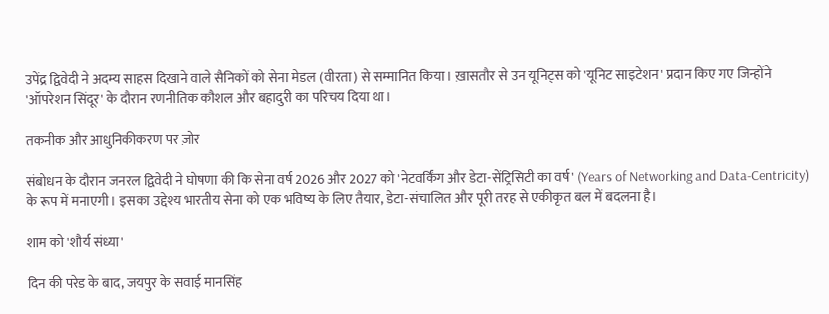उपेंद्र द्विवेदी ने अदम्य साहस दिखाने वाले सैनिकों को सेना मेडल (वीरता) से सम्मानित किया। ख़ासतौर से उन यूनिट्स को 'यूनिट साइटेशन' प्रदान किए गए जिन्होंने 'ऑपरेशन सिंदूर' के दौरान रणनीतिक कौशल और बहादुरी का परिचय दिया था।

तकनीक और आधुनिकीकरण पर ज़ोर

संबोधन के दौरान जनरल द्विवेदी ने घोषणा की कि सेना वर्ष 2026 और 2027 को 'नेटवर्किंग और डेटा-सेंट्रिसिटी का वर्ष' (Years of Networking and Data-Centricity) के रूप में मनाएगी। इसका उद्देश्य भारतीय सेना को एक भविष्य के लिए तैयार, डेटा-संचालित और पूरी तरह से एकीकृत बल में बदलना है।

शाम को 'शौर्य संध्या'

दिन की परेड के बाद, जयपुर के सवाई मानसिंह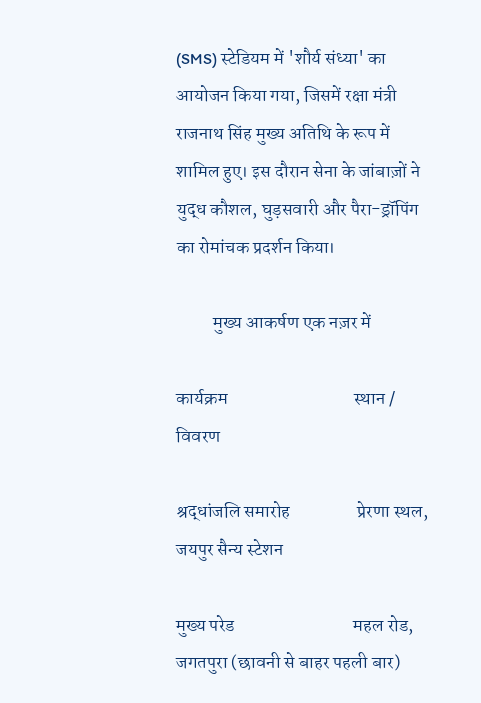(SMS) स्टेडियम में 'शौर्य संध्या' का आयोजन किया गया, जिसमें रक्षा मंत्री राजनाथ सिंह मुख्य अतिथि के रूप में शामिल हुए। इस दौरान सेना के जांबाज़ों ने युद्ध कौशल, घुड़सवारी और पैरा-ड्रॉपिंग का रोमांचक प्रदर्शन किया।

          मुख्य आकर्षण एक नज़र में

कार्यक्रम                                  स्थान / विवरण

श्रद्धांजलि समारोह                  प्रेरणा स्थल, जयपुर सैन्य स्टेशन

मुख्य परेड                                महल रोड, जगतपुरा (छावनी से बाहर पहली बार)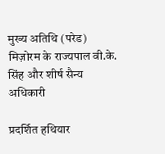मुख्य अतिथि (परेड)               मिज़ोरम के राज्यपाल वी.के. सिंह और शीर्ष सैन्य अधिकारी

प्रदर्शित हथियार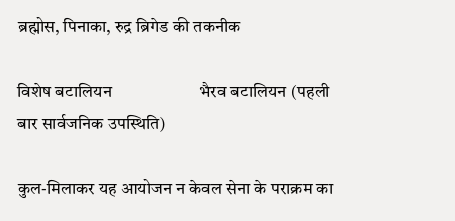ब्रह्मोस, पिनाका, रुद्र ब्रिगेड की तकनीक

विशेष बटालियन                     भैरव बटालियन (पहली बार सार्वजनिक उपस्थिति)

कुल-मिलाकर यह आयोजन न केवल सेना के पराक्रम का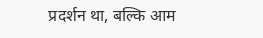प्रदर्शन था, बल्कि आम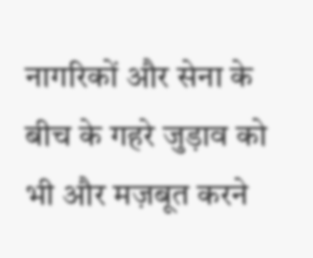नागरिकों और सेना के बीच के गहरे जुड़ाव को भी और मज़बूत करने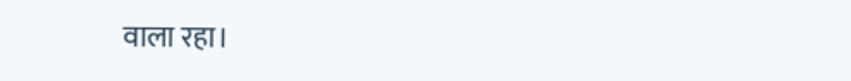वाला रहा।